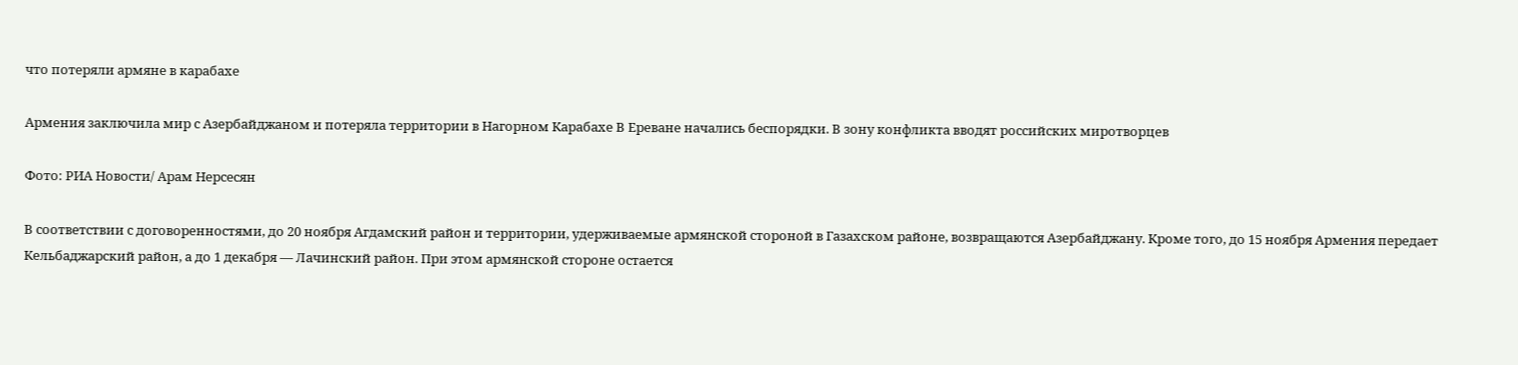что потеряли армяне в карабахе

Армения заключила мир с Азербайджаном и потеряла территории в Нагорном Карабахе В Ереване начались беспорядки. В зону конфликта вводят российских миротворцев

Фото: РИА Новости/ Арам Нерсесян

В соответствии с договоренностями, до 20 ноября Агдамский район и территории, удерживаемые армянской стороной в Газахском районе, возвращаются Азербайджану. Кроме того, до 15 ноября Армения передает Кельбаджарский район, а до 1 декабря — Лачинский район. При этом армянской стороне остается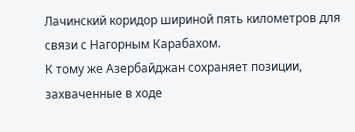Лачинский коридор шириной пять километров для связи с Нагорным Карабахом.
К тому же Азербайджан сохраняет позиции, захваченные в ходе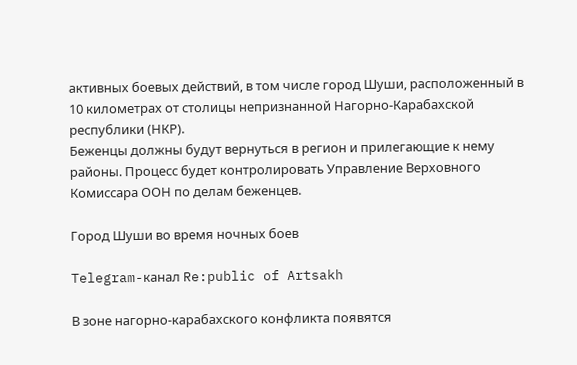активных боевых действий, в том числе город Шуши, расположенный в 10 километрах от столицы непризнанной Нагорно-Карабахской республики (НКР).
Беженцы должны будут вернуться в регион и прилегающие к нему районы. Процесс будет контролировать Управление Верховного Комиссара ООН по делам беженцев.

Город Шуши во время ночных боев

Telegram-канал Re:public of Artsakh

В зоне нагорно-карабахского конфликта появятся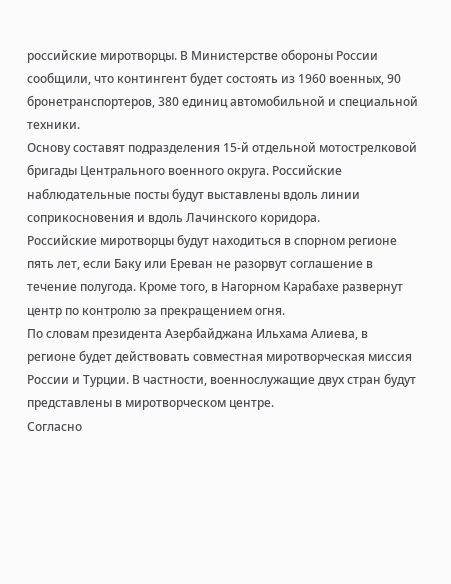российские миротворцы. В Министерстве обороны России сообщили, что контингент будет состоять из 1960 военных, 90 бронетранспортеров, 380 единиц автомобильной и специальной техники.
Основу составят подразделения 15-й отдельной мотострелковой бригады Центрального военного округа. Российские наблюдательные посты будут выставлены вдоль линии соприкосновения и вдоль Лачинского коридора.
Российские миротворцы будут находиться в спорном регионе пять лет, если Баку или Ереван не разорвут соглашение в течение полугода. Кроме того, в Нагорном Карабахе развернут центр по контролю за прекращением огня.
По словам президента Азербайджана Ильхама Алиева, в регионе будет действовать совместная миротворческая миссия России и Турции. В частности, военнослужащие двух стран будут представлены в миротворческом центре.
Согласно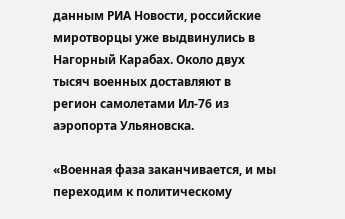данным РИА Новости, российские миротворцы уже выдвинулись в Нагорный Карабах. Около двух тысяч военных доставляют в регион самолетами Ил-76 из аэропорта Ульяновска.

«Военная фаза заканчивается, и мы переходим к политическому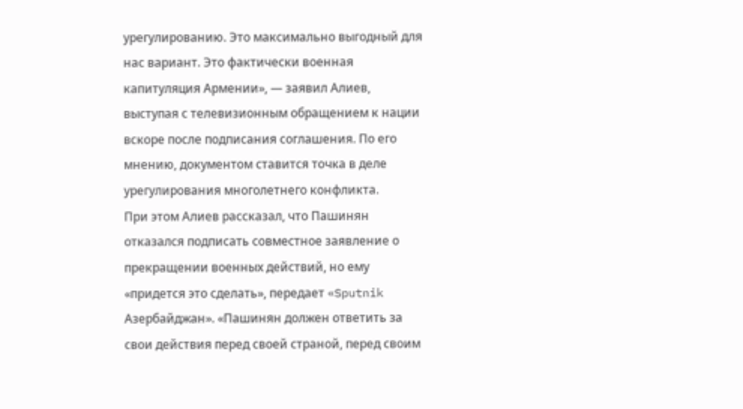урегулированию. Это максимально выгодный для нас вариант. Это фактически военная капитуляция Армении», — заявил Алиев, выступая с телевизионным обращением к нации вскоре после подписания соглашения. По его мнению, документом ставится точка в деле урегулирования многолетнего конфликта.
При этом Алиев рассказал, что Пашинян отказался подписать совместное заявление о прекращении военных действий, но ему «придется это сделать», передает «Sputnik Азербайджан». «Пашинян должен ответить за свои действия перед своей страной, перед своим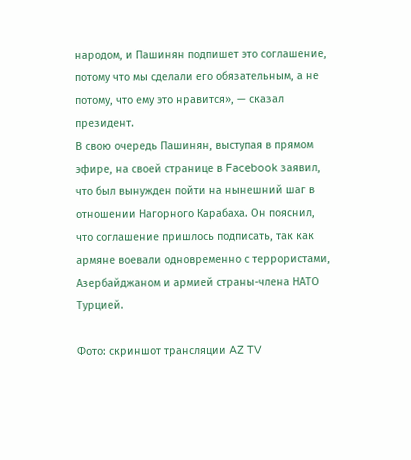народом, и Пашинян подпишет это соглашение, потому что мы сделали его обязательным, а не потому, что ему это нравится», — сказал президент.
В свою очередь Пашинян, выступая в прямом эфире, на своей странице в Facebook заявил, что был вынужден пойти на нынешний шаг в отношении Нагорного Карабаха. Он пояснил, что соглашение пришлось подписать, так как армяне воевали одновременно с террористами, Азербайджаном и армией страны-члена НАТО Турцией.

Фото: скриншот трансляции AZ TV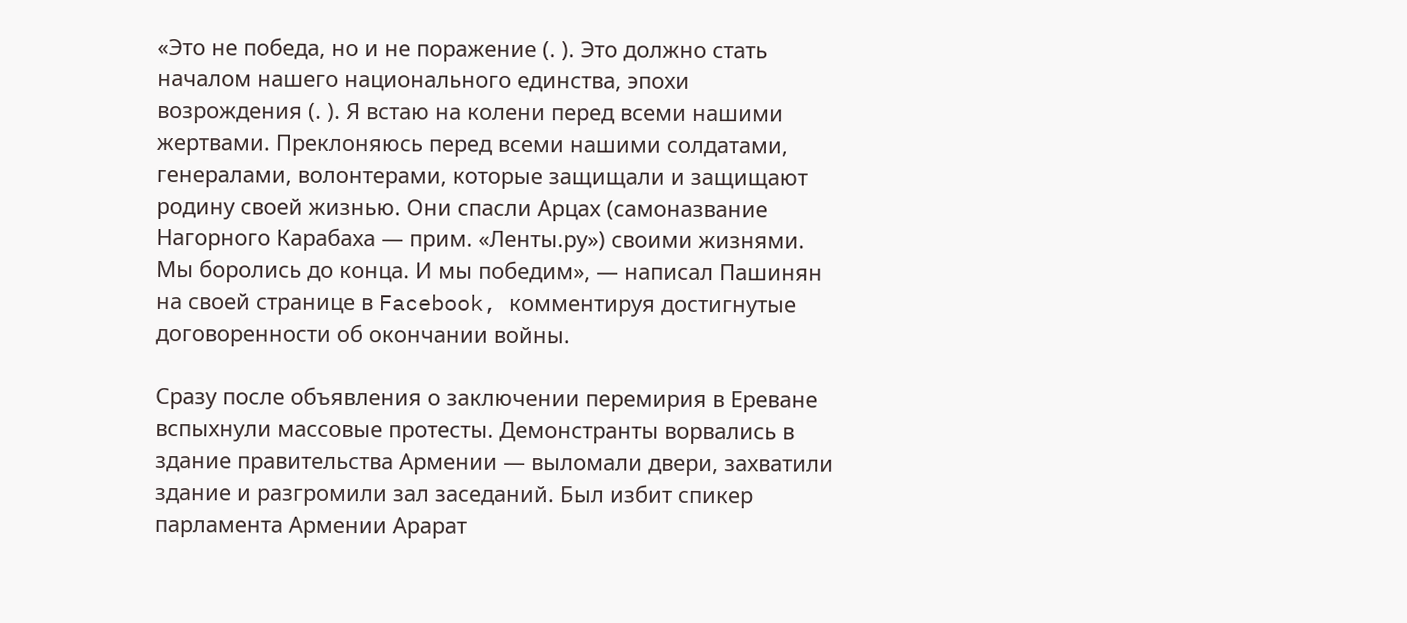«Это не победа, но и не поражение (. ). Это должно стать началом нашего национального единства, эпохи возрождения (. ). Я встаю на колени перед всеми нашими жертвами. Преклоняюсь перед всеми нашими солдатами, генералами, волонтерами, которые защищали и защищают родину своей жизнью. Они спасли Арцах (самоназвание Нагорного Карабаха — прим. «Ленты.ру») своими жизнями. Мы боролись до конца. И мы победим», — написал Пашинян на своей странице в Facebook, комментируя достигнутые договоренности об окончании войны.

Сразу после объявления о заключении перемирия в Ереване вспыхнули массовые протесты. Демонстранты ворвались в здание правительства Армении — выломали двери, захватили здание и разгромили зал заседаний. Был избит спикер парламента Армении Арарат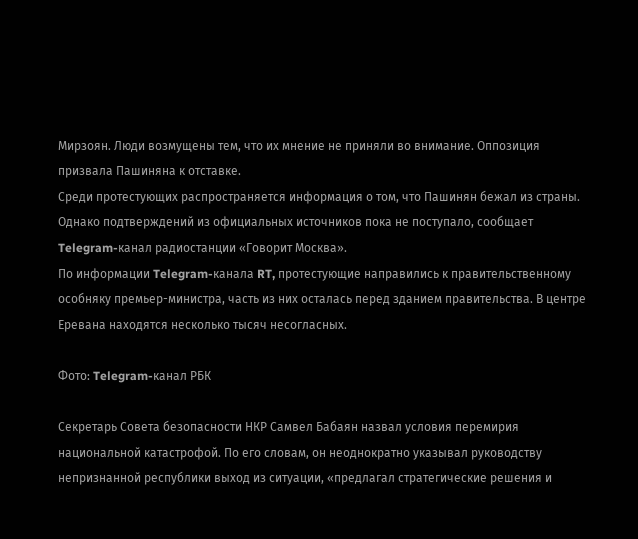Мирзоян. Люди возмущены тем, что их мнение не приняли во внимание. Оппозиция призвала Пашиняна к отставке.
Среди протестующих распространяется информация о том, что Пашинян бежал из страны. Однако подтверждений из официальных источников пока не поступало, сообщает Telegram-канал радиостанции «Говорит Москва».
По информации Telegram-канала RT, протестующие направились к правительственному особняку премьер-министра, часть из них осталась перед зданием правительства. В центре Еревана находятся несколько тысяч несогласных.

Фото: Telegram-канал РБК

Секретарь Совета безопасности НКР Самвел Бабаян назвал условия перемирия национальной катастрофой. По его словам, он неоднократно указывал руководству непризнанной республики выход из ситуации, «предлагал стратегические решения и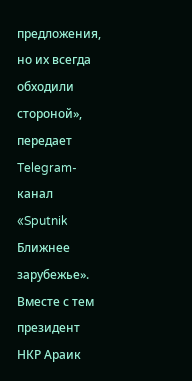предложения, но их всегда обходили стороной», передает Telegram-канал «Sputnik Ближнее зарубежье».
Вместе с тем президент НКР Араик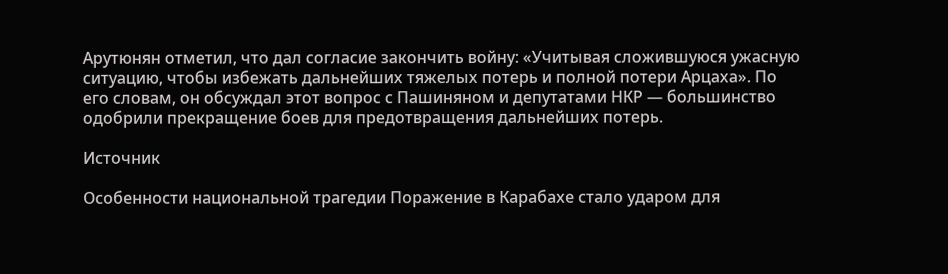Арутюнян отметил, что дал согласие закончить войну: «Учитывая сложившуюся ужасную ситуацию, чтобы избежать дальнейших тяжелых потерь и полной потери Арцаха». По его словам, он обсуждал этот вопрос с Пашиняном и депутатами НКР — большинство одобрили прекращение боев для предотвращения дальнейших потерь.

Источник

Особенности национальной трагедии Поражение в Карабахе стало ударом для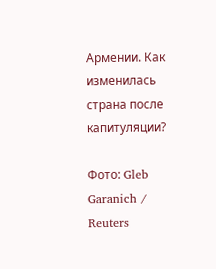Армении. Как изменилась страна после капитуляции?

Фото: Gleb Garanich / Reuters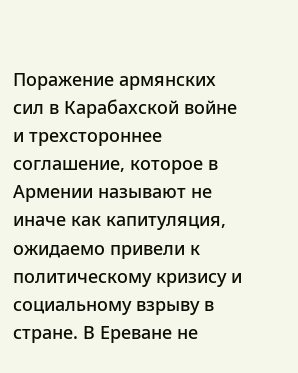Поражение армянских сил в Карабахской войне и трехстороннее соглашение, которое в Армении называют не иначе как капитуляция, ожидаемо привели к политическому кризису и социальному взрыву в стране. В Ереване не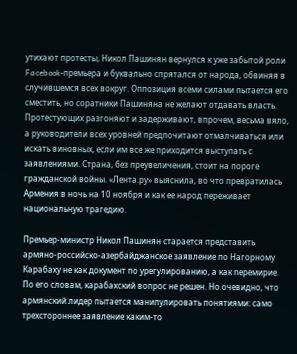утихают протесты, Никол Пашинян вернулся к уже забытой роли Facebook-премьера и буквально спрятался от народа, обвиняя в случившемся всех вокруг. Оппозиция всеми силами пытается его сместить, но соратники Пашиняна не желают отдавать власть. Протестующих разгоняют и задерживают, впрочем, весьма вяло, а руководители всех уровней предпочитают отмалчиваться или искать виновных, если им все же приходится выступать с заявлениями. Страна, без преувеличения, стоит на пороге гражданской войны. «Лента.ру» выяснила, во что превратилась Армения в ночь на 10 ноября и как ее народ переживает национальную трагедию.

Премьер-министр Никол Пашинян старается представить армяно-российско-азербайджанское заявление по Нагорному Карабаху не как документ по урегулированию, а как перемирие. По его словам, карабахский вопрос не решен. Но очевидно, что армянский лидер пытается манипулировать понятиями: само трехстороннее заявление каким-то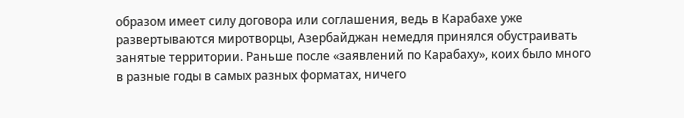образом имеет силу договора или соглашения, ведь в Карабахе уже развертываются миротворцы, Азербайджан немедля принялся обустраивать занятые территории. Раньше после «заявлений по Карабаху», коих было много в разные годы в самых разных форматах, ничего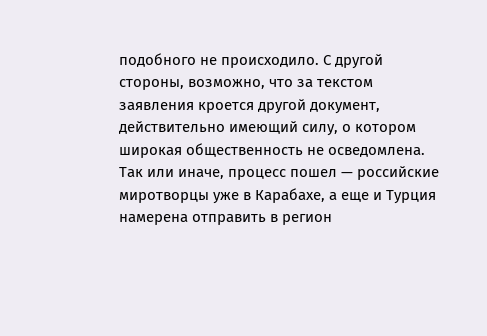подобного не происходило. С другой стороны, возможно, что за текстом заявления кроется другой документ, действительно имеющий силу, о котором широкая общественность не осведомлена. Так или иначе, процесс пошел — российские миротворцы уже в Карабахе, а еще и Турция намерена отправить в регион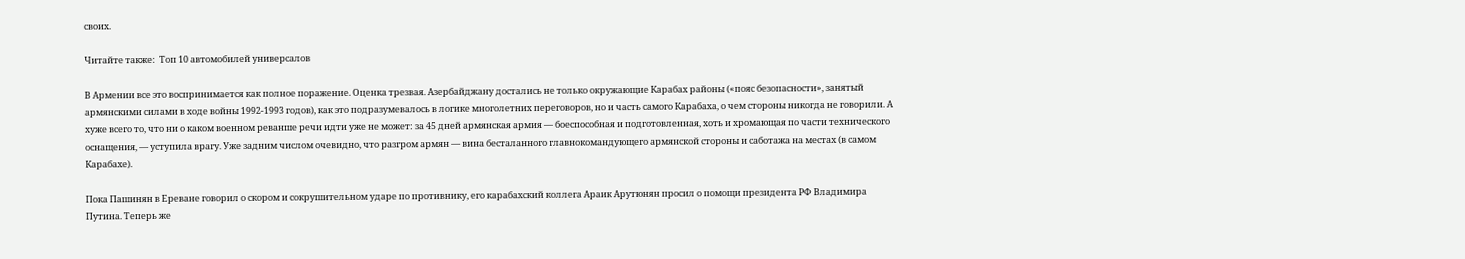своих.

Читайте также:  Топ 10 автомобилей универсалов

В Армении все это воспринимается как полное поражение. Оценка трезвая. Азербайджану достались не только окружающие Карабах районы («пояс безопасности», занятый армянскими силами в ходе войны 1992-1993 годов), как это подразумевалось в логике многолетних переговоров, но и часть самого Карабаха, о чем стороны никогда не говорили. А хуже всего то, что ни о каком военном реванше речи идти уже не может: за 45 дней армянская армия — боеспособная и подготовленная, хоть и хромающая по части технического оснащения, — уступила врагу. Уже задним числом очевидно, что разгром армян — вина бесталанного главнокомандующего армянской стороны и саботажа на местах (в самом Карабахе).

Пока Пашинян в Ереване говорил о скором и сокрушительном ударе по противнику, его карабахский коллега Араик Арутюнян просил о помощи президента РФ Владимира Путина. Теперь же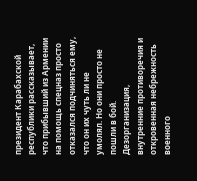президент Карабахской республики рассказывает, что прибывший из Армении на помощь спецназ просто отказался подчиняться ему, что он их чуть ли не умолял. Но они просто не пошли в бой. Дезорганизация, внутренние противоречия и откровенная небрежность военного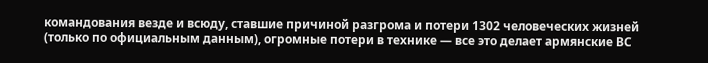командования везде и всюду, ставшие причиной разгрома и потери 1302 человеческих жизней (только по официальным данным), огромные потери в технике — все это делает армянские ВС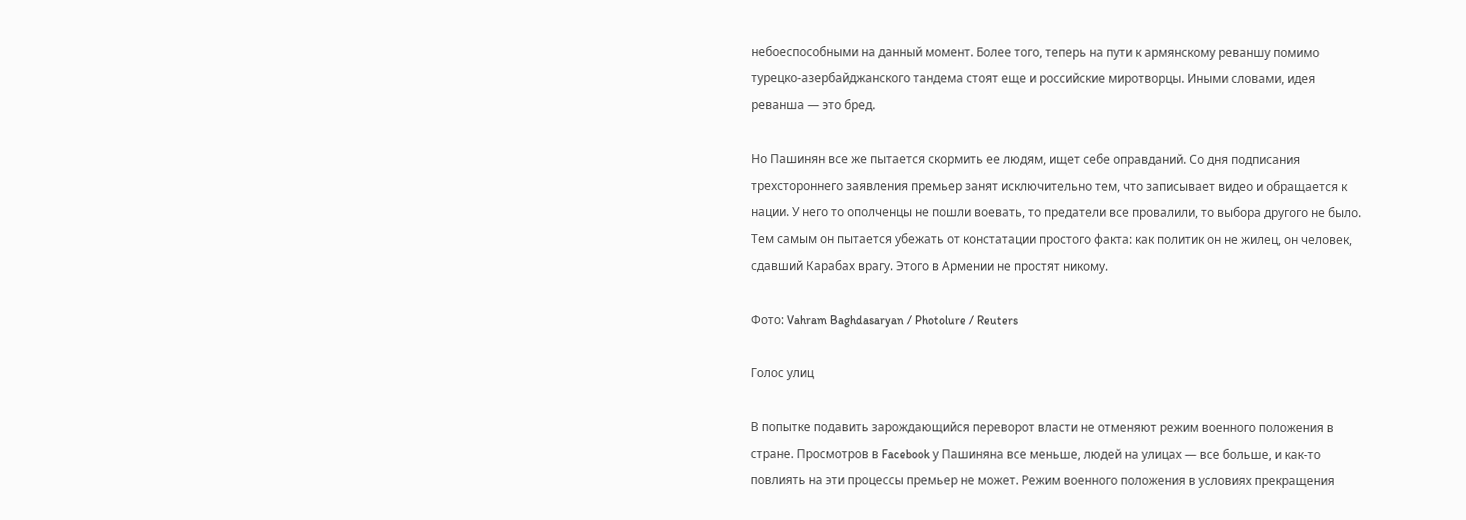небоеспособными на данный момент. Более того, теперь на пути к армянскому реваншу помимо турецко-азербайджанского тандема стоят еще и российские миротворцы. Иными словами, идея реванша — это бред.

Но Пашинян все же пытается скормить ее людям, ищет себе оправданий. Со дня подписания трехстороннего заявления премьер занят исключительно тем, что записывает видео и обращается к нации. У него то ополченцы не пошли воевать, то предатели все провалили, то выбора другого не было. Тем самым он пытается убежать от констатации простого факта: как политик он не жилец, он человек, сдавший Карабах врагу. Этого в Армении не простят никому.

Фото: Vahram Baghdasaryan / Photolure / Reuters

Голос улиц

В попытке подавить зарождающийся переворот власти не отменяют режим военного положения в стране. Просмотров в Facebook у Пашиняна все меньше, людей на улицах — все больше, и как-то повлиять на эти процессы премьер не может. Режим военного положения в условиях прекращения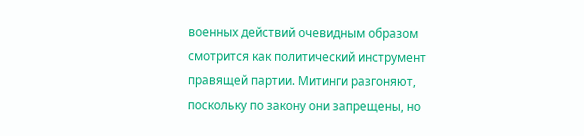военных действий очевидным образом смотрится как политический инструмент правящей партии. Митинги разгоняют, поскольку по закону они запрещены, но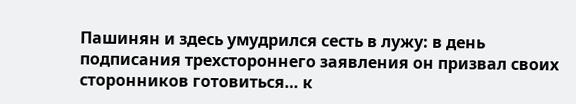Пашинян и здесь умудрился сесть в лужу: в день подписания трехстороннего заявления он призвал своих сторонников готовиться… к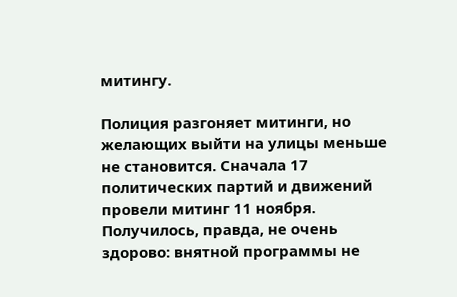митингу.

Полиция разгоняет митинги, но желающих выйти на улицы меньше не становится. Сначала 17 политических партий и движений провели митинг 11 ноября. Получилось, правда, не очень здорово: внятной программы не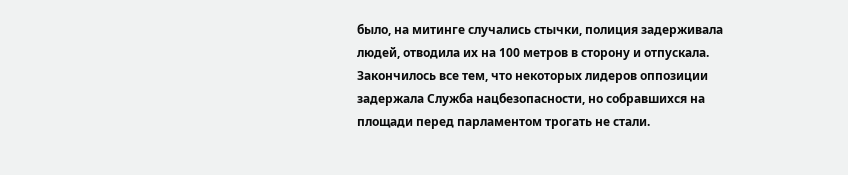было, на митинге случались стычки, полиция задерживала людей, отводила их на 100 метров в сторону и отпускала. Закончилось все тем, что некоторых лидеров оппозиции задержала Служба нацбезопасности, но собравшихся на площади перед парламентом трогать не стали.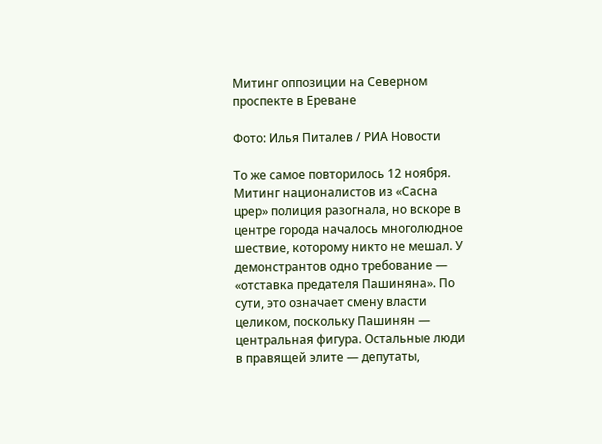Митинг оппозиции на Северном проспекте в Ереване

Фото: Илья Питалев / РИА Новости

То же самое повторилось 12 ноября. Митинг националистов из «Сасна црер» полиция разогнала, но вскоре в центре города началось многолюдное шествие, которому никто не мешал. У демонстрантов одно требование — «отставка предателя Пашиняна». По сути, это означает смену власти целиком, поскольку Пашинян — центральная фигура. Остальные люди в правящей элите — депутаты,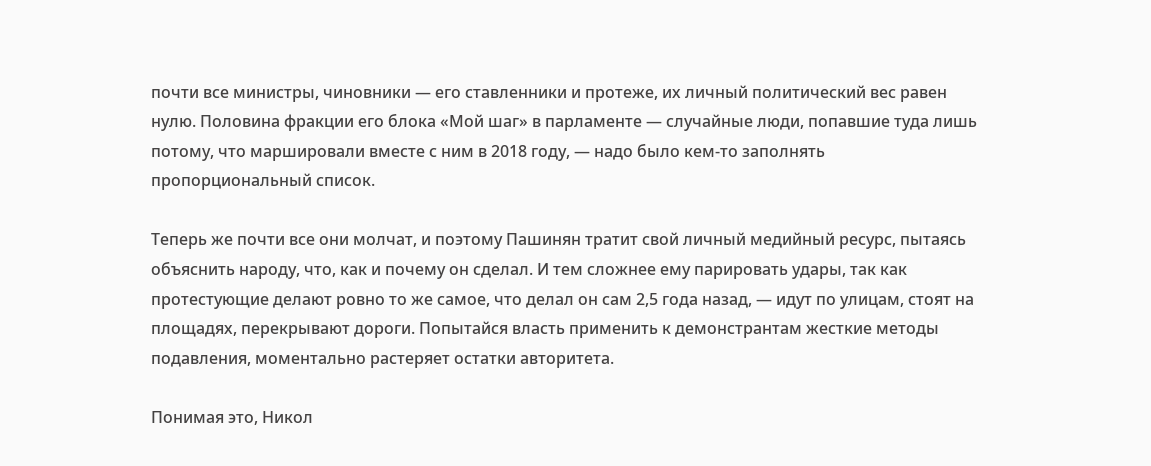почти все министры, чиновники — его ставленники и протеже, их личный политический вес равен нулю. Половина фракции его блока «Мой шаг» в парламенте — случайные люди, попавшие туда лишь потому, что маршировали вместе с ним в 2018 году, — надо было кем-то заполнять пропорциональный список.

Теперь же почти все они молчат, и поэтому Пашинян тратит свой личный медийный ресурс, пытаясь объяснить народу, что, как и почему он сделал. И тем сложнее ему парировать удары, так как протестующие делают ровно то же самое, что делал он сам 2,5 года назад, — идут по улицам, стоят на площадях, перекрывают дороги. Попытайся власть применить к демонстрантам жесткие методы подавления, моментально растеряет остатки авторитета.

Понимая это, Никол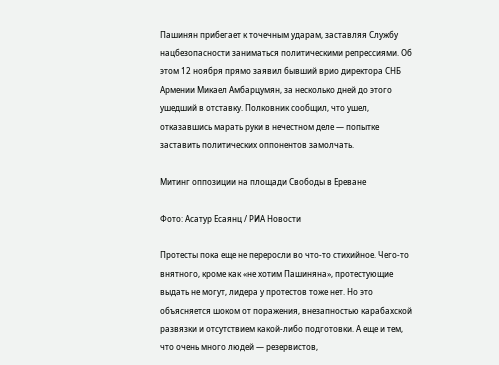Пашинян прибегает к точечным ударам, заставляя Службу нацбезопасности заниматься политическими репрессиями. Об этом 12 ноября прямо заявил бывший врио директора СНБ Армении Микаел Амбарцумян, за несколько дней до этого ушедший в отставку. Полковник сообщил, что ушел, отказавшись марать руки в нечестном деле — попытке заставить политических оппонентов замолчать.

Митинг оппозиции на площади Свободы в Ереване

Фото: Асатур Есаянц / РИА Новости

Протесты пока еще не переросли во что-то стихийное. Чего-то внятного, кроме как «не хотим Пашиняна», протестующие выдать не могут, лидера у протестов тоже нет. Но это объясняется шоком от поражения, внезапностью карабахской развязки и отсутствием какой-либо подготовки. А еще и тем, что очень много людей — резервистов,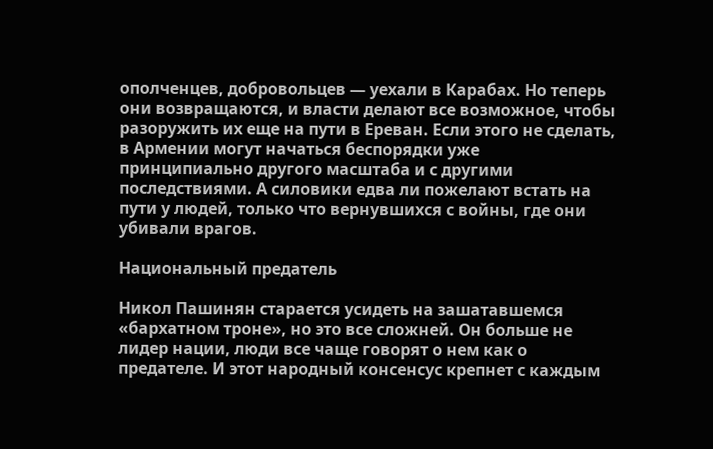ополченцев, добровольцев — уехали в Карабах. Но теперь они возвращаются, и власти делают все возможное, чтобы разоружить их еще на пути в Ереван. Если этого не сделать, в Армении могут начаться беспорядки уже принципиально другого масштаба и с другими последствиями. А силовики едва ли пожелают встать на пути у людей, только что вернувшихся с войны, где они убивали врагов.

Национальный предатель

Никол Пашинян старается усидеть на зашатавшемся «бархатном троне», но это все сложней. Он больше не лидер нации, люди все чаще говорят о нем как о предателе. И этот народный консенсус крепнет с каждым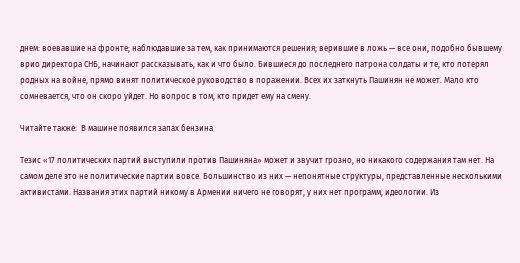днем: воевавшие на фронте; наблюдавшие за тем, как принимаются решения; верившие в ложь — все они, подобно бывшему врио директора СНБ, начинают рассказывать, как и что было. Бившиеся до последнего патрона солдаты и те, кто потерял родных на войне, прямо винят политическое руководство в поражении. Всех их заткнуть Пашинян не может. Мало кто сомневается, что он скоро уйдет. Но вопрос в том, кто придет ему на смену.

Читайте также:  В машине появился запах бензина

Тезис «17 политических партий выступили против Пашиняна» может и звучит грозно, но никакого содержания там нет. На самом деле это не политические партии вовсе. Большинство из них — непонятные структуры, представленные несколькими активистами. Названия этих партий никому в Армении ничего не говорят, у них нет программ, идеологии. Из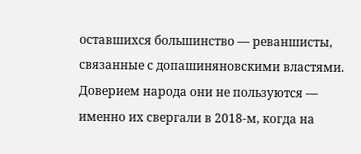оставшихся большинство — реваншисты, связанные с допашиняновскими властями. Доверием народа они не пользуются — именно их свергали в 2018-м, когда на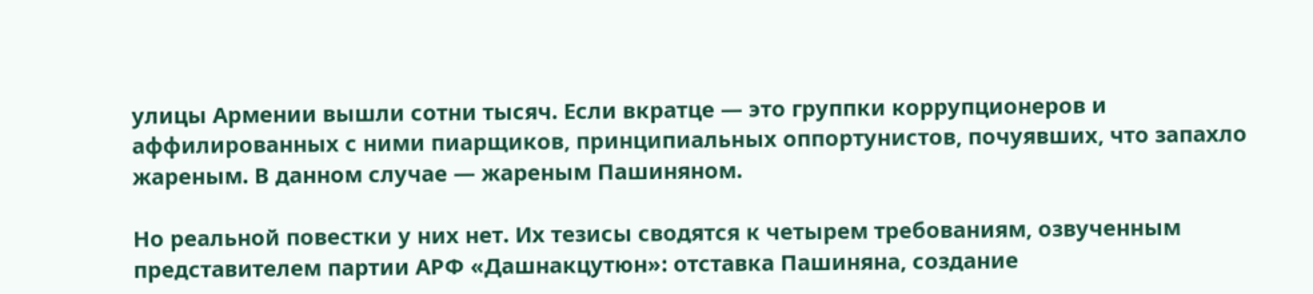улицы Армении вышли сотни тысяч. Если вкратце — это группки коррупционеров и аффилированных с ними пиарщиков, принципиальных оппортунистов, почуявших, что запахло жареным. В данном случае — жареным Пашиняном.

Но реальной повестки у них нет. Их тезисы сводятся к четырем требованиям, озвученным представителем партии АРФ «Дашнакцутюн»: отставка Пашиняна, создание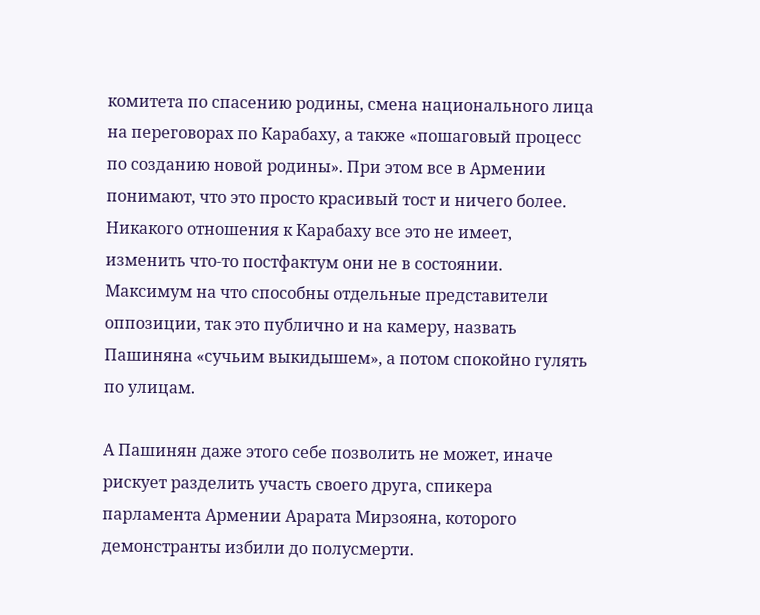комитета по спасению родины, смена национального лица на переговорах по Карабаху, а также «пошаговый процесс по созданию новой родины». При этом все в Армении понимают, что это просто красивый тост и ничего более. Никакого отношения к Карабаху все это не имеет, изменить что-то постфактум они не в состоянии. Максимум на что способны отдельные представители оппозиции, так это публично и на камеру, назвать Пашиняна «сучьим выкидышем», а потом спокойно гулять по улицам.

А Пашинян даже этого себе позволить не может, иначе рискует разделить участь своего друга, спикера парламента Армении Арарата Мирзояна, которого демонстранты избили до полусмерти.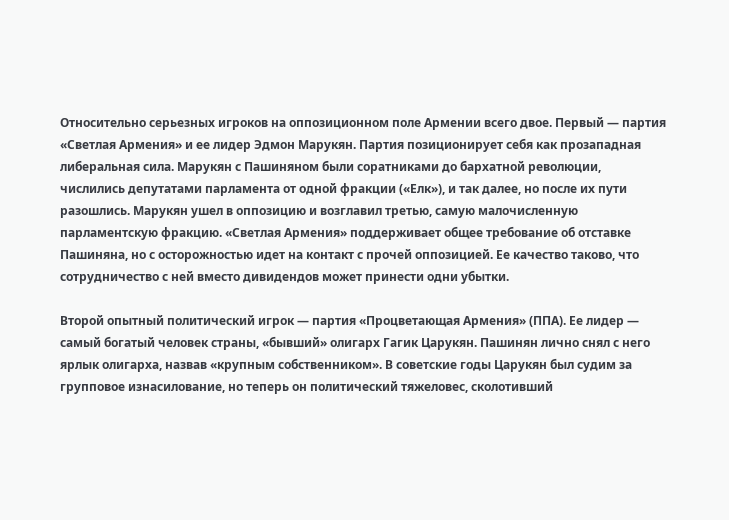Относительно серьезных игроков на оппозиционном поле Армении всего двое. Первый — партия «Светлая Армения» и ее лидер Эдмон Марукян. Партия позиционирует себя как прозападная либеральная сила. Марукян с Пашиняном были соратниками до бархатной революции, числились депутатами парламента от одной фракции («Елк»), и так далее, но после их пути разошлись. Марукян ушел в оппозицию и возглавил третью, самую малочисленную парламентскую фракцию. «Светлая Армения» поддерживает общее требование об отставке Пашиняна, но с осторожностью идет на контакт с прочей оппозицией. Ее качество таково, что сотрудничество с ней вместо дивидендов может принести одни убытки.

Второй опытный политический игрок — партия «Процветающая Армения» (ППА). Ее лидер — самый богатый человек страны, «бывший» олигарх Гагик Царукян. Пашинян лично снял с него ярлык олигарха, назвав «крупным собственником». В советские годы Царукян был судим за групповое изнасилование, но теперь он политический тяжеловес, сколотивший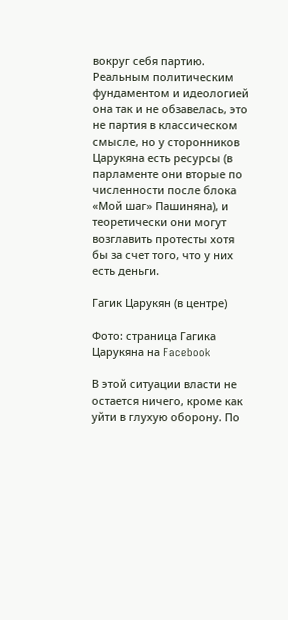вокруг себя партию. Реальным политическим фундаментом и идеологией она так и не обзавелась, это не партия в классическом смысле, но у сторонников Царукяна есть ресурсы (в парламенте они вторые по численности после блока «Мой шаг» Пашиняна), и теоретически они могут возглавить протесты хотя бы за счет того, что у них есть деньги.

Гагик Царукян (в центре)

Фото: страница Гагика Царукяна на Facebook

В этой ситуации власти не остается ничего, кроме как уйти в глухую оборону. По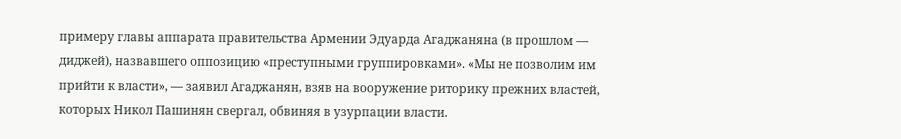примеру главы аппарата правительства Армении Эдуарда Агаджаняна (в прошлом — диджей), назвавшего оппозицию «преступными группировками». «Мы не позволим им прийти к власти», — заявил Агаджанян, взяв на вооружение риторику прежних властей, которых Никол Пашинян свергал, обвиняя в узурпации власти.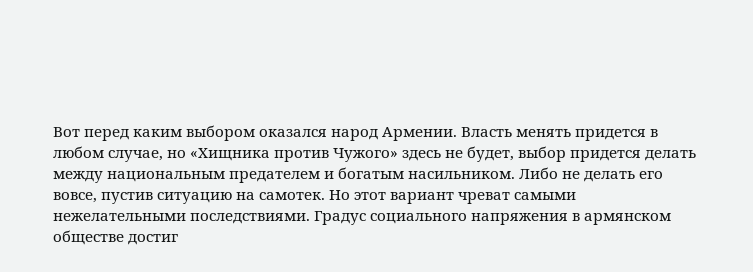Вот перед каким выбором оказался народ Армении. Власть менять придется в любом случае, но «Хищника против Чужого» здесь не будет, выбор придется делать между национальным предателем и богатым насильником. Либо не делать его вовсе, пустив ситуацию на самотек. Но этот вариант чреват самыми нежелательными последствиями. Градус социального напряжения в армянском обществе достиг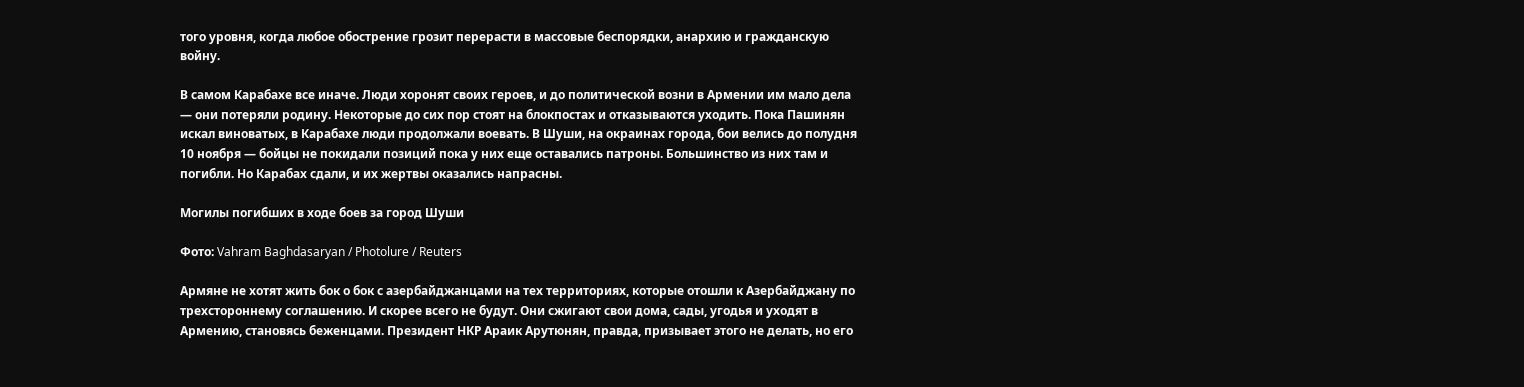того уровня, когда любое обострение грозит перерасти в массовые беспорядки, анархию и гражданскую войну.

В самом Карабахе все иначе. Люди хоронят своих героев, и до политической возни в Армении им мало дела — они потеряли родину. Некоторые до сих пор стоят на блокпостах и отказываются уходить. Пока Пашинян искал виноватых, в Карабахе люди продолжали воевать. В Шуши, на окраинах города, бои велись до полудня 10 ноября — бойцы не покидали позиций пока у них еще оставались патроны. Большинство из них там и погибли. Но Карабах сдали, и их жертвы оказались напрасны.

Могилы погибших в ходе боев за город Шуши

Фото: Vahram Baghdasaryan / Photolure / Reuters

Армяне не хотят жить бок о бок с азербайджанцами на тех территориях, которые отошли к Азербайджану по трехстороннему соглашению. И скорее всего не будут. Они сжигают свои дома, сады, угодья и уходят в Армению, становясь беженцами. Президент НКР Араик Арутюнян, правда, призывает этого не делать, но его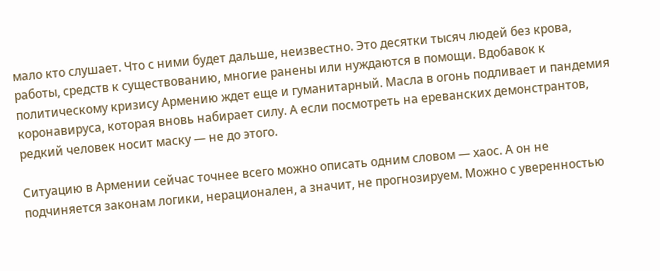мало кто слушает. Что с ними будет дальше, неизвестно. Это десятки тысяч людей без крова, работы, средств к существованию, многие ранены или нуждаются в помощи. Вдобавок к политическому кризису Армению ждет еще и гуманитарный. Масла в огонь подливает и пандемия коронавируса, которая вновь набирает силу. А если посмотреть на ереванских демонстрантов, редкий человек носит маску — не до этого.

Ситуацию в Армении сейчас точнее всего можно описать одним словом — хаос. А он не подчиняется законам логики, нерационален, а значит, не прогнозируем. Можно с уверенностью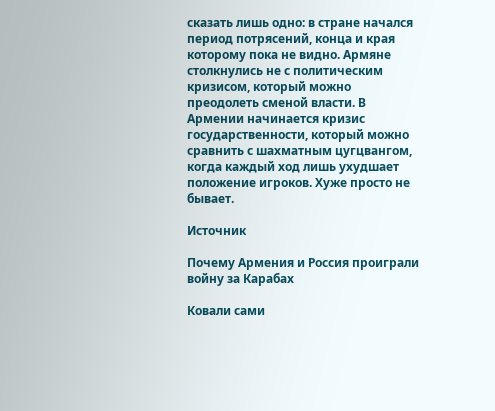сказать лишь одно: в стране начался период потрясений, конца и края которому пока не видно. Армяне столкнулись не с политическим кризисом, который можно преодолеть сменой власти. В Армении начинается кризис государственности, который можно сравнить с шахматным цугцвангом, когда каждый ход лишь ухудшает положение игроков. Хуже просто не бывает.

Источник

Почему Армения и Россия проиграли войну за Карабах

Ковали сами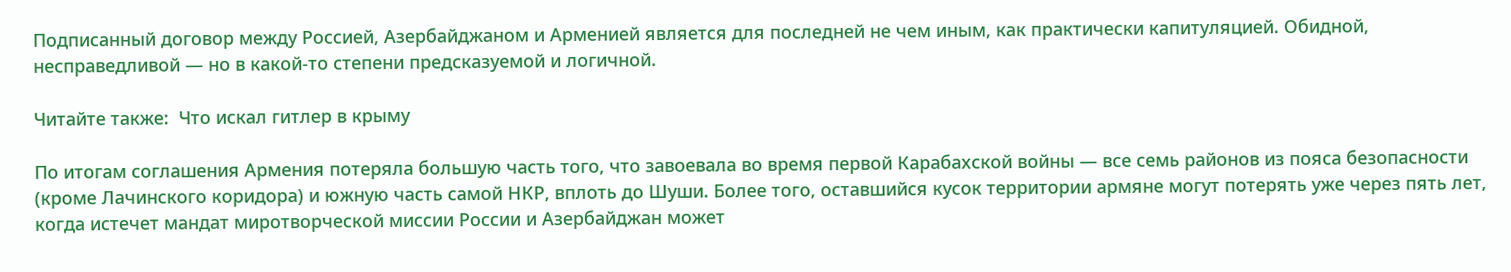Подписанный договор между Россией, Азербайджаном и Арменией является для последней не чем иным, как практически капитуляцией. Обидной, несправедливой — но в какой-то степени предсказуемой и логичной.

Читайте также:  Что искал гитлер в крыму

По итогам соглашения Армения потеряла большую часть того, что завоевала во время первой Карабахской войны — все семь районов из пояса безопасности (кроме Лачинского коридора) и южную часть самой НКР, вплоть до Шуши. Более того, оставшийся кусок территории армяне могут потерять уже через пять лет, когда истечет мандат миротворческой миссии России и Азербайджан может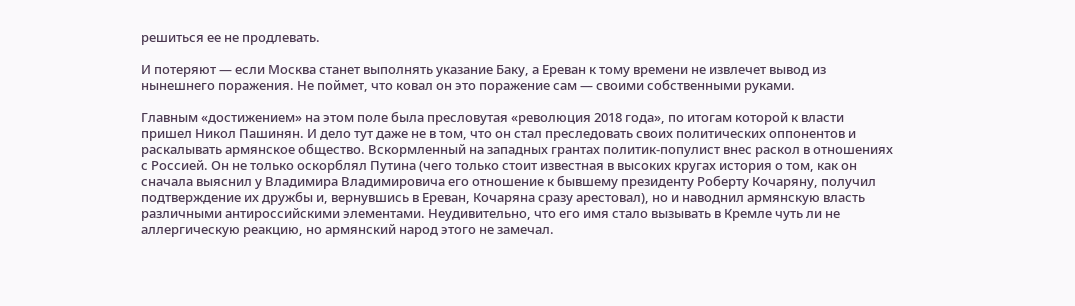решиться ее не продлевать.

И потеряют — если Москва станет выполнять указание Баку, а Ереван к тому времени не извлечет вывод из нынешнего поражения. Не поймет, что ковал он это поражение сам — своими собственными руками.

Главным «достижением» на этом поле была пресловутая «революция 2018 года», по итогам которой к власти пришел Никол Пашинян. И дело тут даже не в том, что он стал преследовать своих политических оппонентов и раскалывать армянское общество. Вскормленный на западных грантах политик-популист внес раскол в отношениях с Россией. Он не только оскорблял Путина (чего только стоит известная в высоких кругах история о том, как он сначала выяснил у Владимира Владимировича его отношение к бывшему президенту Роберту Кочаряну, получил подтверждение их дружбы и, вернувшись в Ереван, Кочаряна сразу арестовал), но и наводнил армянскую власть различными антироссийскими элементами. Неудивительно, что его имя стало вызывать в Кремле чуть ли не аллергическую реакцию, но армянский народ этого не замечал.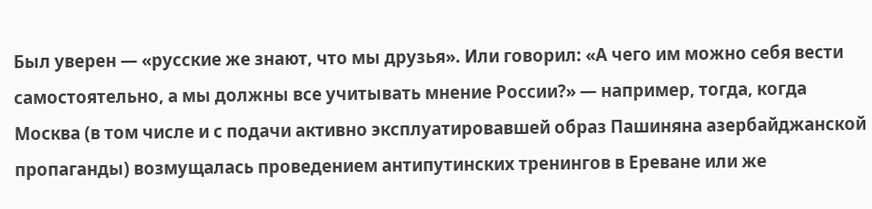Был уверен — «русские же знают, что мы друзья». Или говорил: «А чего им можно себя вести самостоятельно, а мы должны все учитывать мнение России?» — например, тогда, когда Москва (в том числе и с подачи активно эксплуатировавшей образ Пашиняна азербайджанской пропаганды) возмущалась проведением антипутинских тренингов в Ереване или же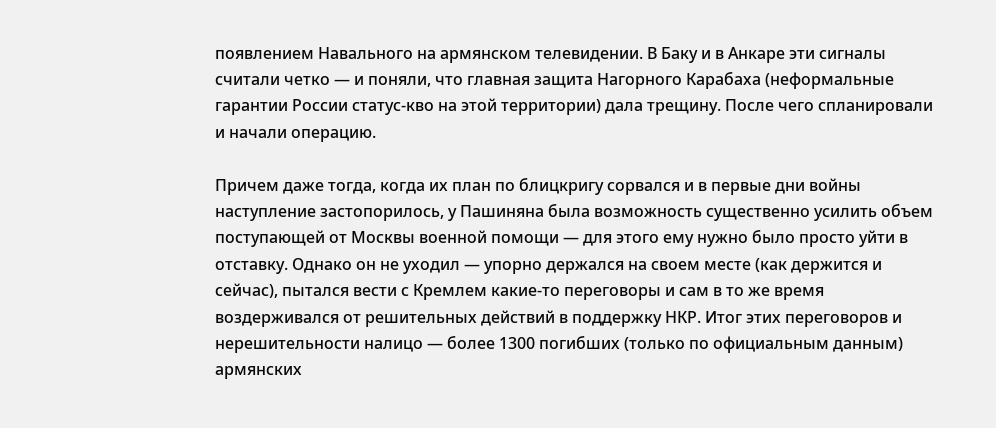появлением Навального на армянском телевидении. В Баку и в Анкаре эти сигналы считали четко — и поняли, что главная защита Нагорного Карабаха (неформальные гарантии России статус-кво на этой территории) дала трещину. После чего спланировали и начали операцию.

Причем даже тогда, когда их план по блицкригу сорвался и в первые дни войны наступление застопорилось, у Пашиняна была возможность существенно усилить объем поступающей от Москвы военной помощи — для этого ему нужно было просто уйти в отставку. Однако он не уходил — упорно держался на своем месте (как держится и сейчас), пытался вести с Кремлем какие-то переговоры и сам в то же время воздерживался от решительных действий в поддержку НКР. Итог этих переговоров и нерешительности налицо — более 1300 погибших (только по официальным данным) армянских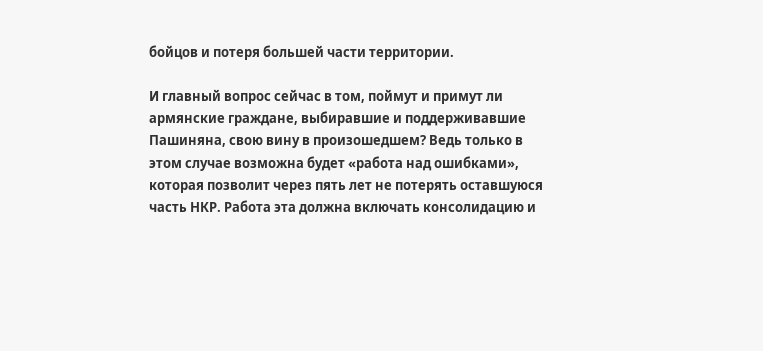бойцов и потеря большей части территории.

И главный вопрос сейчас в том, поймут и примут ли армянские граждане, выбиравшие и поддерживавшие Пашиняна, свою вину в произошедшем? Ведь только в этом случае возможна будет «работа над ошибками», которая позволит через пять лет не потерять оставшуюся часть НКР. Работа эта должна включать консолидацию и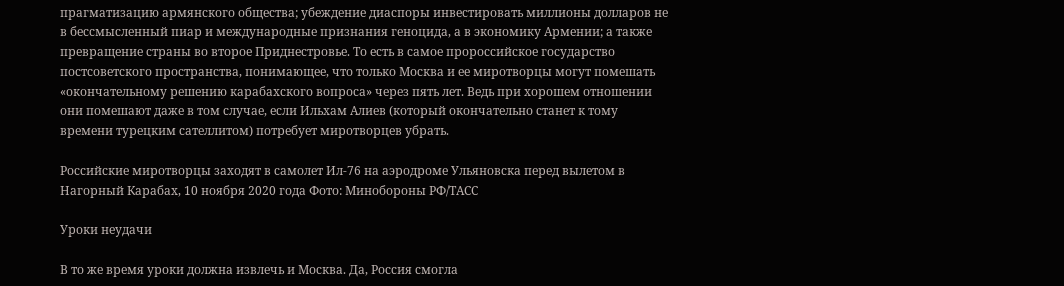прагматизацию армянского общества; убеждение диаспоры инвестировать миллионы долларов не в бессмысленный пиар и международные признания геноцида, а в экономику Армении; а также превращение страны во второе Приднестровье. То есть в самое пророссийское государство постсоветского пространства, понимающее, что только Москва и ее миротворцы могут помешать «окончательному решению карабахского вопроса» через пять лет. Ведь при хорошем отношении они помешают даже в том случае, если Ильхам Алиев (который окончательно станет к тому времени турецким сателлитом) потребует миротворцев убрать.

Российские миротворцы заходят в самолет Ил-76 на аэродроме Ульяновска перед вылетом в Нагорный Карабах, 10 ноября 2020 года Фото: Минобороны РФ/ТАСС

Уроки неудачи

В то же время уроки должна извлечь и Москва. Да, Россия смогла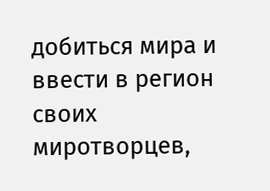добиться мира и ввести в регион своих миротворцев,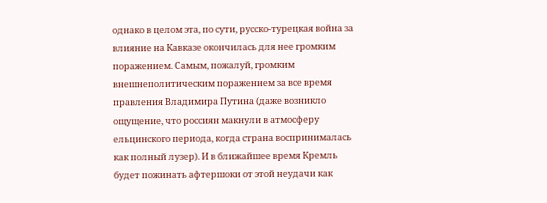однако в целом эта, по сути, русско-турецкая война за влияние на Кавказе окончилась для нее громким поражением. Самым, пожалуй, громким внешнеполитическим поражением за все время правления Владимира Путина (даже возникло ощущение, что россиян макнули в атмосферу ельцинского периода, когда страна воспринималась как полный лузер). И в ближайшее время Кремль будет пожинать афтершоки от этой неудачи как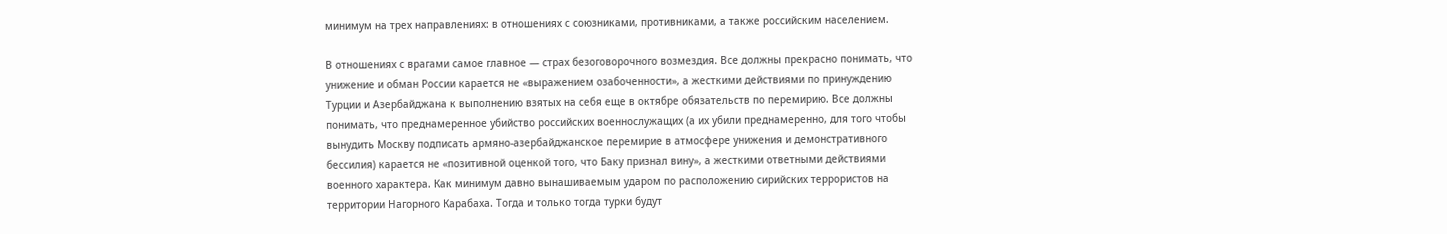минимум на трех направлениях: в отношениях с союзниками, противниками, а также российским населением.

В отношениях с врагами самое главное — страх безоговорочного возмездия. Все должны прекрасно понимать, что унижение и обман России карается не «выражением озабоченности», а жесткими действиями по принуждению Турции и Азербайджана к выполнению взятых на себя еще в октябре обязательств по перемирию. Все должны понимать, что преднамеренное убийство российских военнослужащих (а их убили преднамеренно, для того чтобы вынудить Москву подписать армяно-азербайджанское перемирие в атмосфере унижения и демонстративного бессилия) карается не «позитивной оценкой того, что Баку признал вину», а жесткими ответными действиями военного характера. Как минимум давно вынашиваемым ударом по расположению сирийских террористов на территории Нагорного Карабаха. Тогда и только тогда турки будут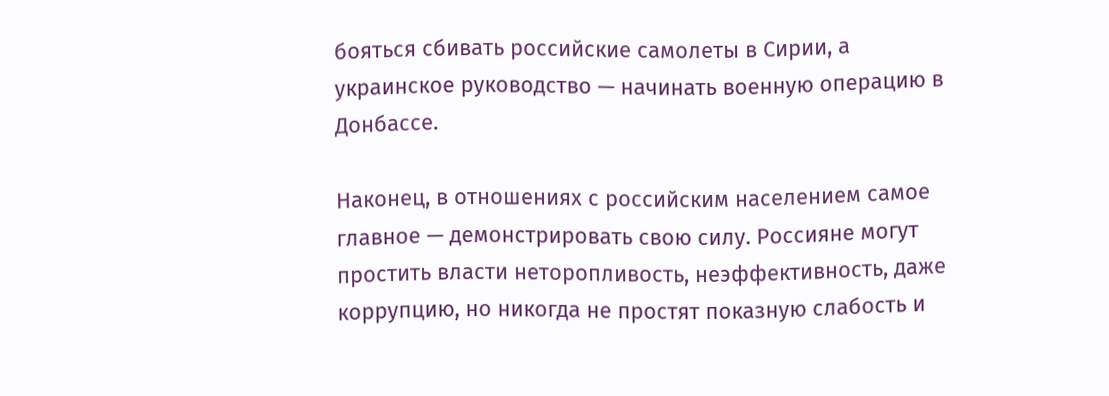бояться сбивать российские самолеты в Сирии, а украинское руководство — начинать военную операцию в Донбассе.

Наконец, в отношениях с российским населением самое главное — демонстрировать свою силу. Россияне могут простить власти неторопливость, неэффективность, даже коррупцию, но никогда не простят показную слабость и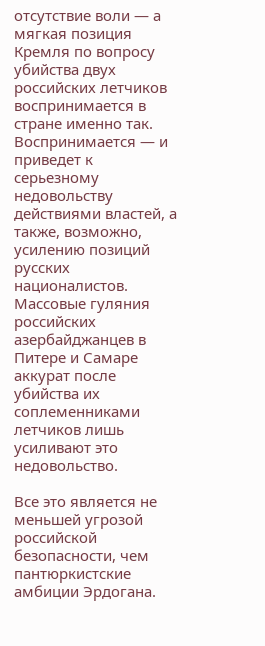отсутствие воли — а мягкая позиция Кремля по вопросу убийства двух российских летчиков воспринимается в стране именно так. Воспринимается — и приведет к серьезному недовольству действиями властей, а также, возможно, усилению позиций русских националистов. Массовые гуляния российских азербайджанцев в Питере и Самаре аккурат после убийства их соплеменниками летчиков лишь усиливают это недовольство.

Все это является не меньшей угрозой российской безопасности, чем пантюркистские амбиции Эрдогана.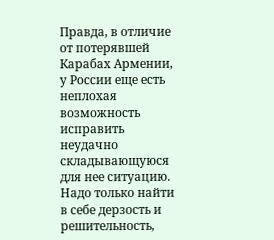Правда, в отличие от потерявшей Карабах Армении, у России еще есть неплохая возможность исправить неудачно складывающуюся для нее ситуацию. Надо только найти в себе дерзость и решительность,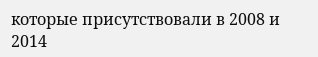которые присутствовали в 2008 и 2014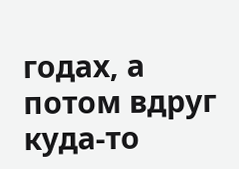годах, а потом вдруг куда-то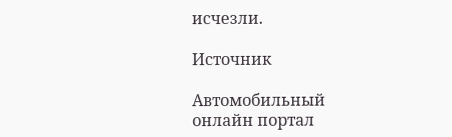исчезли.

Источник

Автомобильный онлайн портал